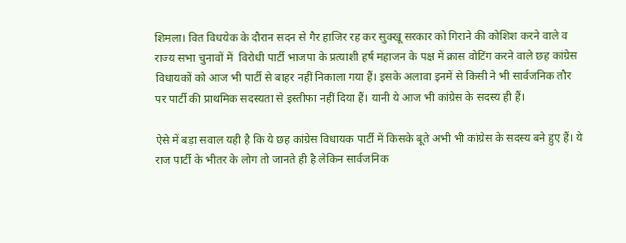शिमला। वित विधयेक के दौरान सदन से गैर हाजिर रह कर सुक्‍खू सरकार को गिराने की कोशिश करने वाले व राज्‍य सभा चुनावों में  विरोधी पार्टी भाजपा के प्रत्‍याशी हर्ष महाजन के पक्ष में क्रास वोटिंग करने वाले छह कांग्रेस विधायकों को आज भी पार्टी से बाहर नहीं निकाला गया हैं। इसके अलावा इनमें से किसी ने भी सार्वजनिक तौर पर पार्टी की प्राथमिक सदस्‍यता से इस्‍तीफा नहीं दिया हैं। यानी ये आज भी कांग्रेस के सदस्‍य ही हैं।

ऐसे में बड़ा सवाल यही है कि ये छह कांग्रेस विधायक पार्टी में किसके बूते अभी भी कांग्रेस के सदस्‍य बने हुए हैं। ये राज पार्टी के भीतर के लोग तो जानते ही है लेकिन सार्वजनिक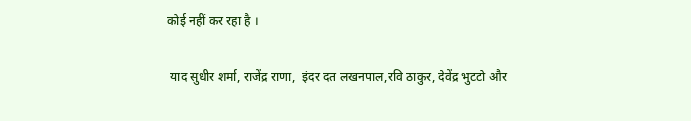कोई नहीं कर रहा है ।

 याद सुधीर शर्मा, राजेंद्र राणा,  इंदर दत लखनपाल,रवि ठाकुर, देवेंद्र भुटटो और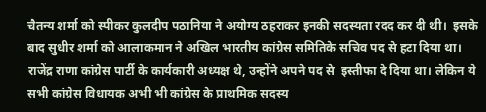चैतन्‍य शर्मा को स्‍पीकर कुलदीप पठानिया ने अयोग्‍य ठहराकर इनकी सदस्‍यता रदद कर दी थी।  इसके बाद सुधीर शर्मा को आलाकमान ने अखिल भारतीय कांग्रेस समितिके सचिव पद से हटा दिया था। राजेंद्र राणा कांग्रेस पार्टी के कार्यकारी अध्‍यक्ष थे, उन्‍होंने अपने पद से  इस्‍तीफा दे दिया था। लेकिन ये सभी कांग्रेस विधायक अभी भी कांग्रेस के प्राथमिक सदस्‍य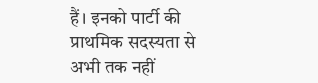हैं। इनको पार्टी की प्राथमिक सदस्‍यता से अभी तक नहीं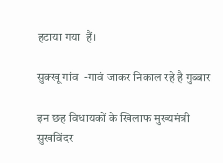हटाया गया  हैं।

सुक्‍खू गांव  -गावं जाकर निकाल रहे है गुब्‍बार

इन छह विधायकों के खिलाफ मुख्‍यमंत्री सुखविंदर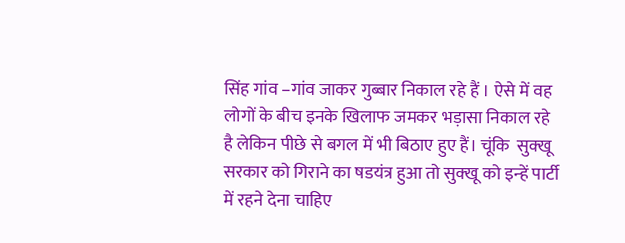सिंह गांव –गांव जाकर गुब्‍बार निकाल रहे हैं । ऐसे में वह लोगों के बीच इनके खिलाफ जमकर भड़ासा निकाल रहे है लेकिन पीछे से बगल में भी बिठाए हुए हैं। चूंकि  सुक्‍खू सरकार को गिराने का षडयंत्र हुआ तो सुक्‍खू को इन्‍हें पार्टी में रहने देना चाहिए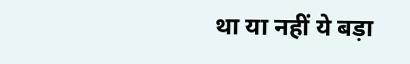था या नहीं ये बड़ा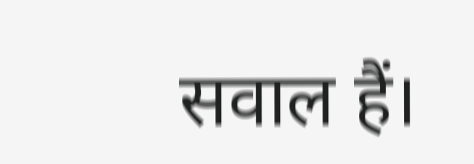सवाल हैं।